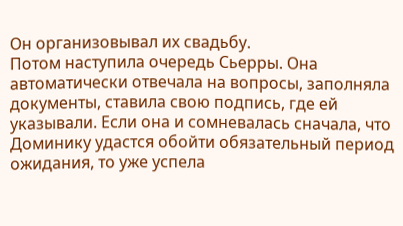Он организовывал их свадьбу.
Потом наступила очередь Сьерры. Она автоматически отвечала на вопросы, заполняла документы, ставила свою подпись, где ей указывали. Если она и сомневалась сначала, что Доминику удастся обойти обязательный период ожидания, то уже успела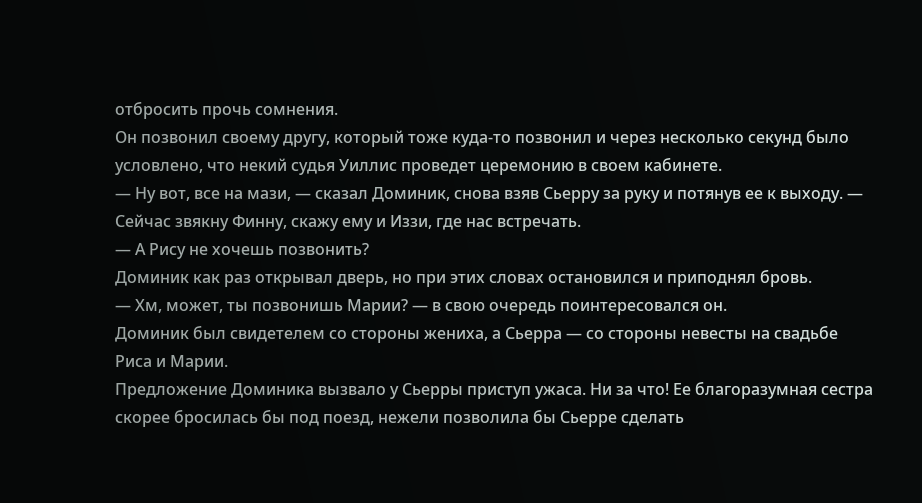отбросить прочь сомнения.
Он позвонил своему другу, который тоже куда-то позвонил и через несколько секунд было условлено, что некий судья Уиллис проведет церемонию в своем кабинете.
— Ну вот, все на мази, — сказал Доминик, снова взяв Сьерру за руку и потянув ее к выходу. — Сейчас звякну Финну, скажу ему и Иззи, где нас встречать.
— А Рису не хочешь позвонить?
Доминик как раз открывал дверь, но при этих словах остановился и приподнял бровь.
— Хм, может, ты позвонишь Марии? — в свою очередь поинтересовался он.
Доминик был свидетелем со стороны жениха, а Сьерра — со стороны невесты на свадьбе Риса и Марии.
Предложение Доминика вызвало у Сьерры приступ ужаса. Ни за что! Ее благоразумная сестра скорее бросилась бы под поезд, нежели позволила бы Сьерре сделать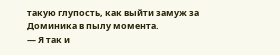такую глупость, как выйти замуж за Доминика в пылу момента.
— Я так и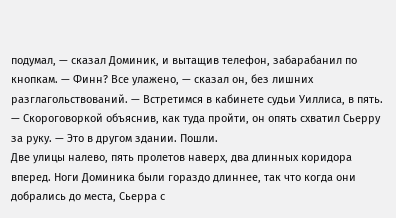подумал, — сказал Доминик, и вытащив телефон, забарабанил по кнопкам. — Финн? Все улажено, — сказал он, без лишних разглагольствований. — Встретимся в кабинете судьи Уиллиса, в пять. — Скороговоркой объяснив, как туда пройти, он опять схватил Сьерру за руку. — Это в другом здании. Пошли.
Две улицы налево, пять пролетов наверх, два длинных коридора вперед. Ноги Доминика были гораздо длиннее, так что когда они добрались до места, Сьерра с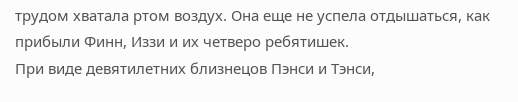трудом хватала ртом воздух. Она еще не успела отдышаться, как прибыли Финн, Иззи и их четверо ребятишек.
При виде девятилетних близнецов Пэнси и Тэнси,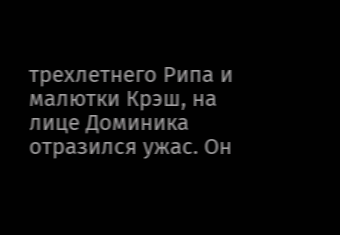трехлетнего Рипа и малютки Крэш, на лице Доминика отразился ужас. Он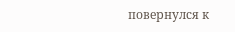повернулся к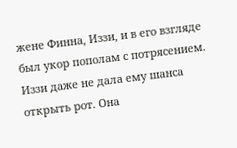жене Финна, Иззи, и в его взгляде был укор пополам с потрясением. Иззи даже не дала ему шанса открыть рот. Она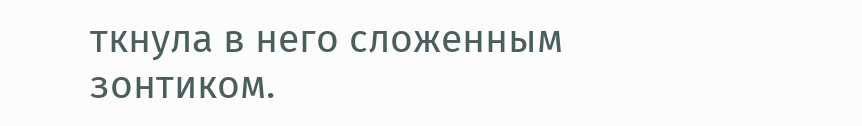ткнула в него сложенным зонтиком.